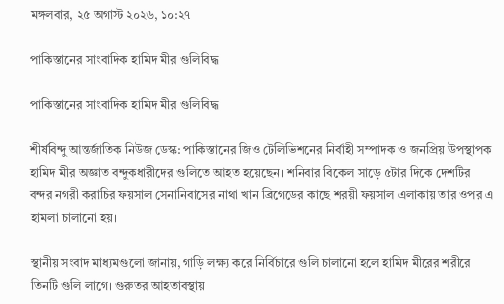মঙ্গলবার, ২৫ অগাস্ট ২০২৬, ১০:২৭

পাকিস্তানের সাংবাদিক হামিদ মীর গুলিবিদ্ধ

পাকিস্তানের সাংবাদিক হামিদ মীর গুলিবিদ্ধ

শীর্ষবিন্দু আন্তর্জাতিক নিউজ ডেস্ক: পাকিস্তানের জিও টেলিভিশনের নির্বাহী সম্পাদক ও জনপ্রিয় উপস্থাপক হামিদ মীর অজ্ঞাত বন্দুকধারীদের গুলিতে আহত হয়েছেন। শনিবার বিকেল সাড়ে ৫টার দিকে দেশটির বন্দর নগরী করাচির ফয়সাল সেনানিবাসের ‍নাথা খান ব্রিগেডের কাছে শরয়ী ফয়সাল এলাকায় তার ওপর এ হামলা চালানো হয়।

স্থানীয় সংবাদ মাধ্যমগুলো জানায়, গাড়ি লক্ষ্য করে নির্বিচারে গুলি চালানো হলে হামিদ মীরের শরীরে তিনটি গুলি লাগে। গুরুতর আহতাবস্থায়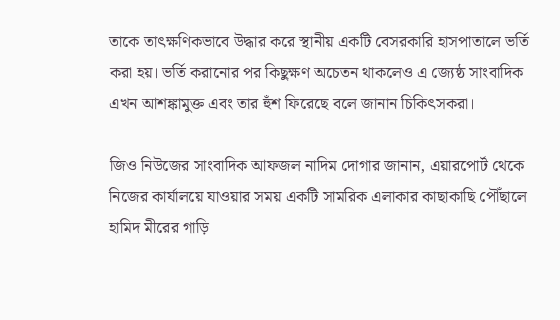তাকে তাৎক্ষণিকভাবে উদ্ধার করে স্থানীয় একটি বেসরকারি হাসপাতালে ভর্তি করা হয়। ভর্তি করানোর পর কিছুক্ষণ অচেতন থাকলেও এ জ্যেষ্ঠ সাংবাদিক এখন আশঙ্কামুক্ত এবং তার হুঁশ ফিরেছে বলে জানান চিকিৎসকরা।

জিও নিউজের সাংবাদিক আফজল ‍নাদিম দোগার জানান, এয়ারপোর্ট থেকে নিজের কার্যালয়ে যাওয়ার সময় একটি সামরিক এলাকার কাছাকাছি পৌঁছালে হামিদ মীরের গাড়ি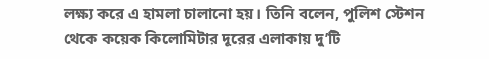লক্ষ্য করে এ হামলা চালানো হয়। তিনি বলেন, পুলিশ স্টেশন থেকে কয়েক কিলোমিটার দূরের এলাকায় দু’টি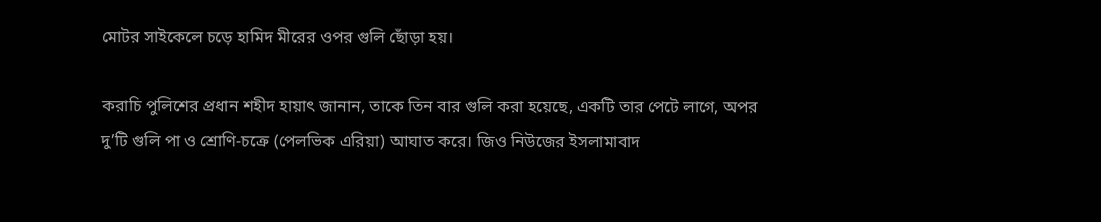মোটর সাইকেলে চড়ে হামিদ মীরের ওপর গুলি ছোঁড়া হয়।

করাচি পুলিশের প্রধান শহীদ হায়াৎ জানান, তাকে তিন বার গুলি করা হয়েছে, একটি তার পেটে লাগে, অপর দু’টি গুলি পা ও শ্রোণি-চক্রে (পেলভিক এরিয়া) আঘাত করে। জিও নিউজের ইসলামাবাদ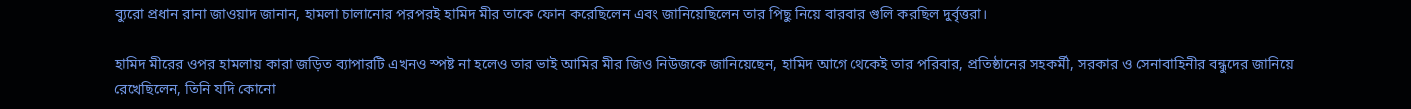ব্যুরো প্রধান রানা জাওয়াদ জানান, হামলা চালানোর পরপরই হামিদ মীর তাকে ফোন করেছিলেন এবং জানিয়েছিলেন তার পিছু নিয়ে বারবার গুলি করছিল দুর্বৃত্তরা।

হামিদ মীরের ওপর হামলায় কারা জড়িত ব্যাপারটি এখনও স্পষ্ট না হলেও তার ভাই আমির মীর জিও নিউজকে জানিয়েছেন, হামিদ আগে থেকেই তার পরিবার, প্রতিষ্ঠানের সহকর্মী, সরকার ও সেনাবাহিনীর বন্ধুদের জানিয়ে রেখেছিলেন, তিনি যদি কোনো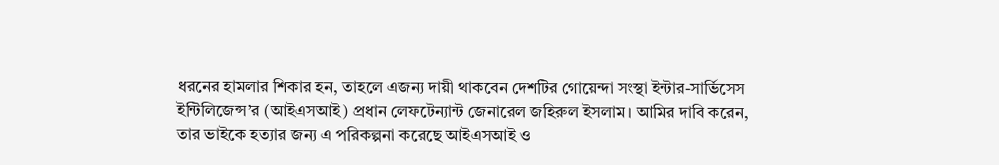ধরনের হামলার শিকার হন, তাহলে এজন্য দায়ী থাকবেন দেশটির গোয়েন্দা সংস্থা ইন্টার-সার্ভিসেস ইন্টিলিজেন্স’র (আইএসআই) প্রধান লেফটেন্যান্ট জেনারেল জহিরুল ইসলাম। আমির দাবি করেন, তার ভাইকে হত্যার জন্য এ পরিকল্পনা করেছে আইএসআই ও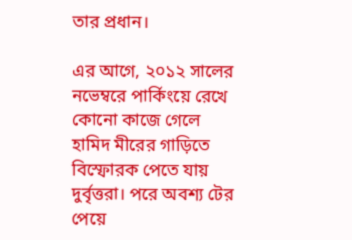তার প্রধান।

এর আগে, ২০১২ সালের নভেম্বরে পার্কিংয়ে রেখে কোনো কাজে গেলে হামিদ মীরের গাড়িতে বিস্ফোরক পেতে যায় দুর্বৃত্তরা। পরে অবশ্য টের পেয়ে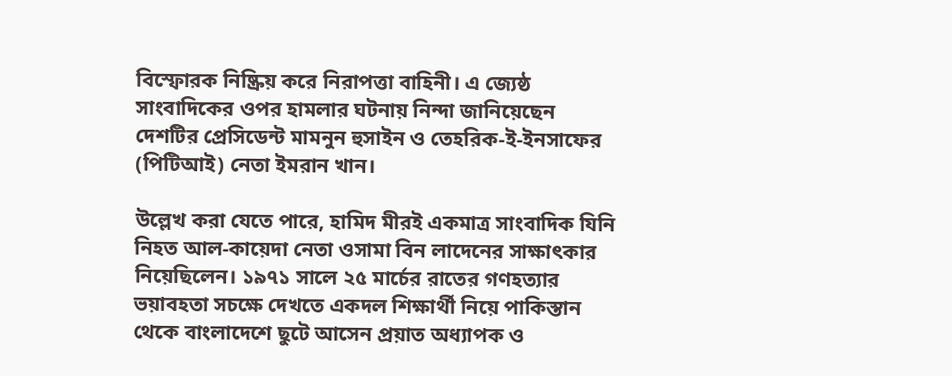বিস্ফোরক নিষ্ক্রিয় করে নিরাপত্তা বাহিনী। এ জ্যেষ্ঠ সাংবাদিকের ওপর হামলার ঘটনায় নিন্দা জানিয়েছেন দেশটির প্রেসিডেন্ট মামনুন হুসাইন ও তেহরিক-ই-ইনসাফের (পিটিআই) নেতা ইমরান খান।

উল্লেখ করা যেতে পারে, হামিদ মীরই একমাত্র সাংবাদিক যিনি নিহত আল-কায়েদা নেতা ওসামা বিন লাদেনের সাক্ষাৎকার নিয়েছিলেন। ১৯৭১ সালে ২৫ মার্চের রাতের গণহত্যার ভয়াবহতা সচক্ষে দেখতে একদল শিক্ষার্থী নিয়ে পাকিস্তান থেকে বাংলাদেশে ছুটে আসেন প্রয়াত অধ্যাপক ও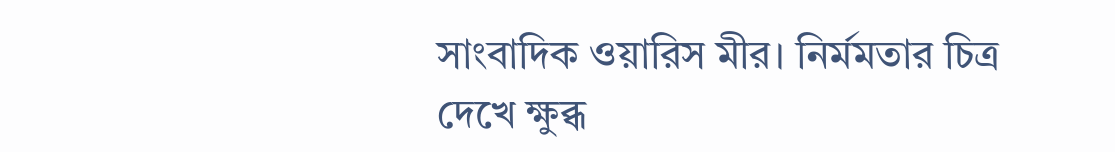সাংবাদিক ওয়ারিস মীর। নির্মমতার চিত্র দেখে ক্ষুব্ধ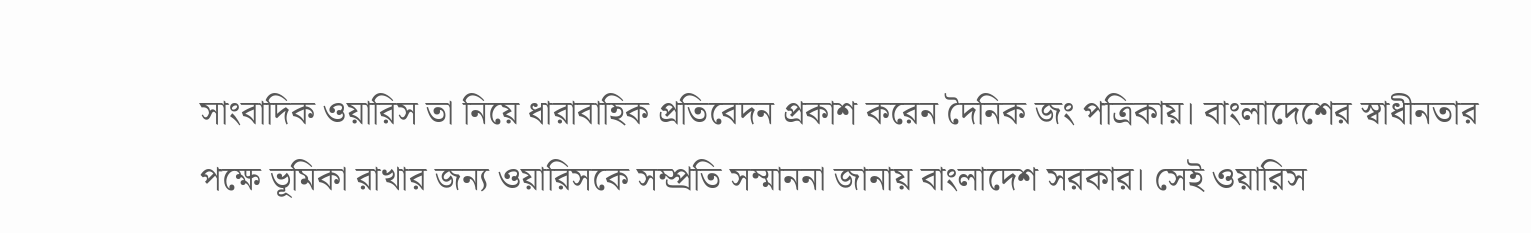সাংবাদিক ওয়ারিস তা নিয়ে ধারাবাহিক প্রতিবেদন প্রকাশ করেন দৈনিক জং পত্রিকায়। বাংলাদেশের স্বাধীনতার পক্ষে ভূমিকা রাখার জন্য ওয়ারিসকে সম্প্রতি সম্মাননা জানায় বাংলাদেশ সরকার। সেই ওয়ারিস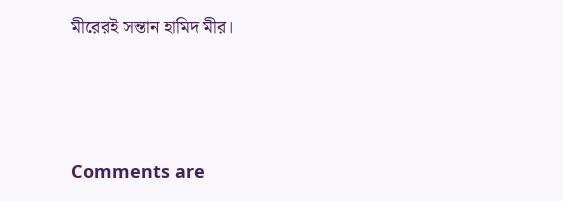মীরেরই সন্তান হামিদ মীর।




Comments are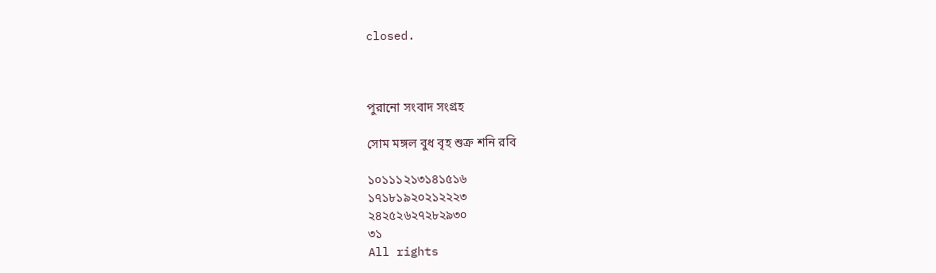closed.



পুরানো সংবাদ সংগ্রহ

সোম মঙ্গল বুধ বৃহ শুক্র শনি রবি

১০১১১২১৩১৪১৫১৬
১৭১৮১৯২০২১২২২৩
২৪২৫২৬২৭২৮২৯৩০
৩১
All rights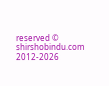reserved © shirshobindu.com 2012-2026